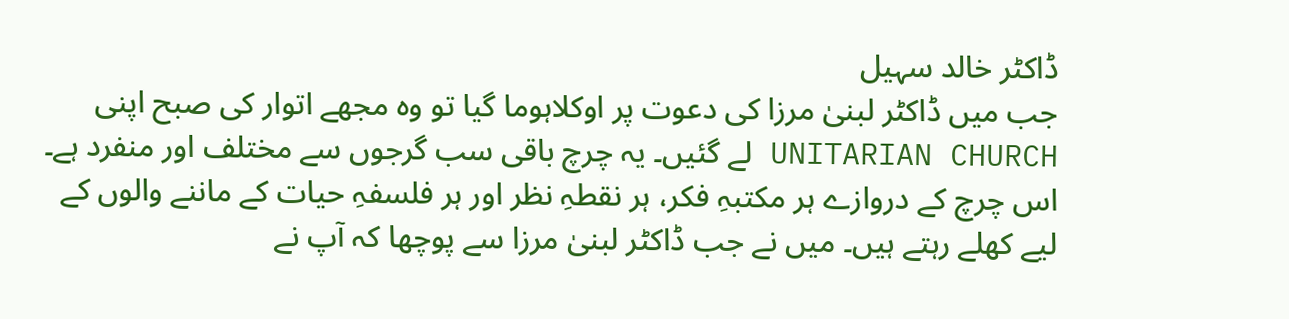ڈاکٹر خالد سہیل
جب میں ڈاکٹر لبنیٰ مرزا کی دعوت پر اوکلاہوما گیا تو وہ مجھے اتوار کی صبح اپنی UNITARIAN CHURCH لے گئیں۔ یہ چرچ باقی سب گرجوں سے مختلف اور منفرد ہے۔ اس چرچ کے دروازے ہر مکتبہِ فکر، ہر نقطہِ نظر اور ہر فلسفہِ حیات کے ماننے والوں کے لیے کھلے رہتے ہیں۔ میں نے جب ڈاکٹر لبنیٰ مرزا سے پوچھا کہ آپ نے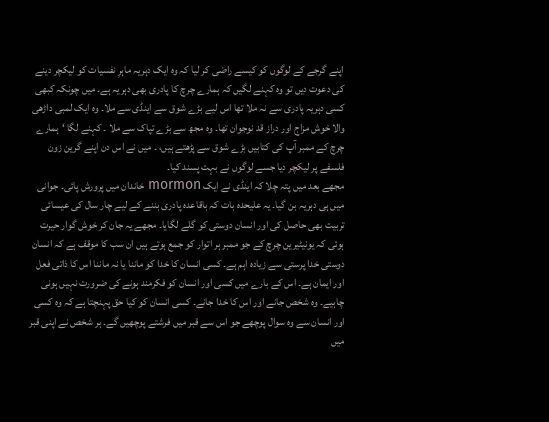اپنے گرجے کے لوگوں کو کیسے راضی کر لیا کہ وہ ایک دہریہ ماہرِ نفسیات کو لیکچر دینے کی دعوت دیں تو وہ کہنے لگیں کہ ہمارے چرچ کا پادری بھی دہریہ ہے۔ میں چونکہ کبھی کسی دہریہ پادری سے نہ ملا تھا اس لیے بڑے شوق سے اینڈی سے ملا۔ وہ ایک لمبی داڑھی والا خوش مزاج اور دراز قد نوجوان تھا۔ وہ مجھ سے بڑے تپاک سے ملا ۔ کہنے لگا ‘ہمارے چرچ کے ممبر آپ کی کتابیں بڑے شوق سے پڑھتے ہیں، ۔ میں نے اس دن اپنے گرین زون فلسفے پر لیکچر دیا جسے لوگوں نے بہت پسند کیا۔
مجھے بعد میں پتہ چلا کہ اینڈی نے ایک mormon خاندان میں پرورش پائی۔ جوانی میں ہی دہریہ بن گیا۔ یہ علیحدہ بات کہ باقاعدہ پادری بننے کے لیے چار سال کی عیسائی تربیت بھی حاصل کی اور انسان دوستی کو گلے لگایا۔ مجھے یہ جان کر خوش گوار حیرت ہوئی کہ یونیٹیرین چرچ کے جو ممبر ہر اتوار کو جمع ہوتے ہیں ان سب کا موقف ہے کہ انسان دوستی خدا پرستی سے زیادہ اہم ہے۔ کسی انسان کا خدا کو ماننا یا نہ ماننا اس کا ذاتی فعل اور ایمان ہے۔ اس کے بارے میں کسی اور انسان کو فکرمند ہونے کی ضرورت نہیں ہونی چاہیے۔ وہ شخص جانے اور اس کا خدا جانے۔ کسی انسان کو کیا حق پہنچتا ہے کہ وہ کسی اور انسان سے وہ سوال پوچھے جو اس سے قبر میں فرشتے پوچھیں گے۔ ہر شخص نے اپنی قبر میں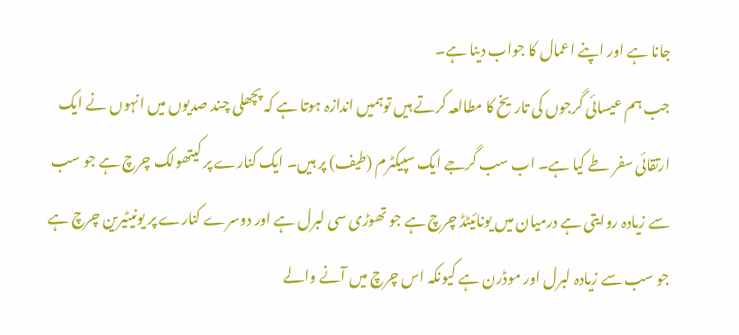جانا ہے اور اپنے اعمال کا جواب دینا ہے۔
جب ہم عیسائی گرجوں کی تاریخ کا مطالعہ کرتے ہیں توہمیں اندازہ ہوتا ہے کہ پچھلی چند صدیوں میں انہوں نے ایک ارتقائی سفر طے کیا ہے۔ اب سب گرجے ایک سپیکٹرم (طیف) پر ہیں۔ ایک کنارے پر کیتھولک چرچ ہے جو سب سے زیادہ روایتی ہے درمیان میں یونائیٹڈ چرچ ہے جو تھوڑی سی لبرل ہے اور دوسرے کنارے پر یونیٹیرین چرچ ہے جو سب سے زیادہ لبرل اور موڈرن ہے کیونکہ اس چرچ میں آنے والے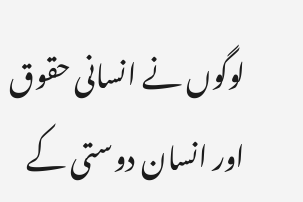لوگوں نے انسانی حقوق اور انسان دوستی کے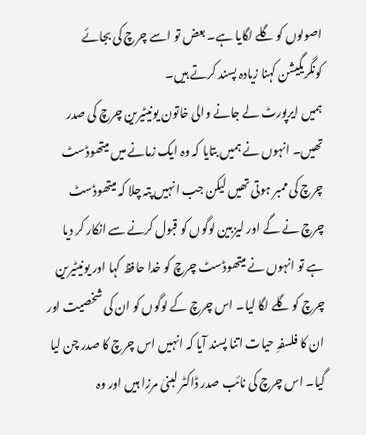اصولوں کو گلے لگایا ہے۔ بعض تو اسے چرچ کی بجائے کونگریگیشن کہنا زیادہ پسند کرتے ہیں۔
ہمیں ایرپورٹ لے جانے والی خاتون یونیٹیرین چرچ کی صدر تھیں۔ انہوں نے ہمیں بتایا کہ وہ ایک زمانے میں میتھوڈسٹ چرچ کی ممبر ہوتی تھیں لیکن جب انہیں پتہ چلا کہ میتھوڈسٹ چرچ نے گے اور لیزبین لوگوں کو قبول کرنے سے انکار کر دیا ہے تو انہوں نے میتھوڈسٹ چرچ کو خدا حافظ کہا اور یونیٹیرین چرچ کو گلے لگا لیا۔ اس چرچ کے لوگوں کو ان کی شخصیت اور ان کا فلسفہِ حیات اتنا پسند آیا کہ انہیں اس چرچ کا صدر چن لیا گیا۔ اس چرچ کی نائب صدر ڈاکٹر لبنیٰ مرزا ہیں اور وہ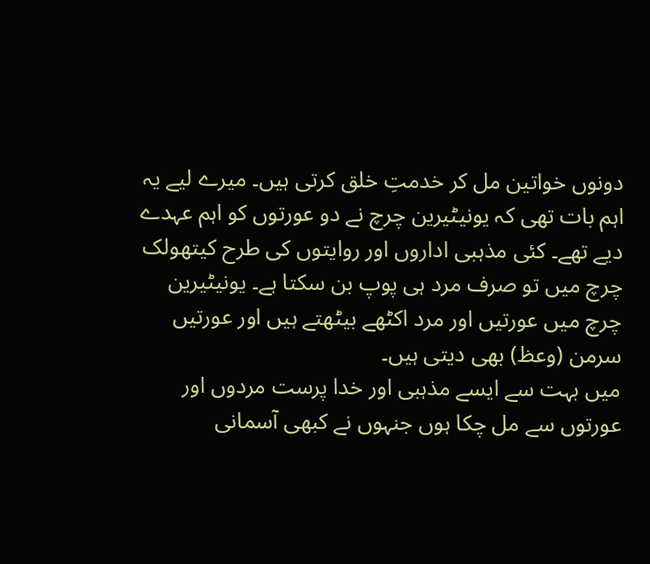دونوں خواتین مل کر خدمتِ خلق کرتی ہیں۔ میرے لیے یہ اہم بات تھی کہ یونیٹیرین چرچ نے دو عورتوں کو اہم عہدے دیے تھے۔ کئی مذہبی اداروں اور روایتوں کی طرح کیتھولک چرچ میں تو صرف مرد ہی پوپ بن سکتا ہے۔ یونیٹیرین چرچ میں عورتیں اور مرد اکٹھے بیٹھتے ہیں اور عورتیں سرمن (وعظ) بھی دیتی ہیں۔
میں بہت سے ایسے مذہبی اور خدا پرست مردوں اور عورتوں سے مل چکا ہوں جنہوں نے کبھی آسمانی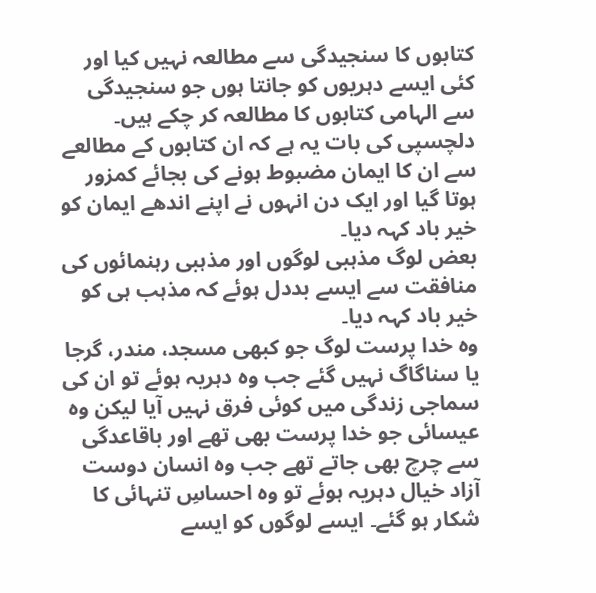کتابوں کا سنجیدگی سے مطالعہ نہیں کیا اور کئی ایسے دہریوں کو جانتا ہوں جو سنجیدگی سے الہامی کتابوں کا مطالعہ کر چکے ہیں۔ دلچسپی کی بات یہ ہے کہ ان کتابوں کے مطالعے سے ان کا ایمان مضبوط ہونے کی بجائے کمزور ہوتا گیا اور ایک دن انہوں نے اپنے اندھے ایمان کو خیر باد کہہ دیا۔
بعض لوگ مذہبی لوگوں اور مذہبی رہنمائوں کی منافقت سے ایسے بددل ہوئے کہ مذہب ہی کو خیر باد کہہ دیا۔
وہ خدا پرست لوگ جو کبھی مسجد، مندر، گرجا یا سناگاگ نہیں گئے جب وہ دہریہ ہوئے تو ان کی سماجی زندگی میں کوئی فرق نہیں آیا لیکن وہ عیسائی جو خدا پرست بھی تھے اور باقاعدگی سے چرچ بھی جاتے تھے جب وہ انسان دوست آزاد خیال دہریہ ہوئے تو وہ احساسِ تنہائی کا شکار ہو گئے۔ ایسے لوگوں کو ایسے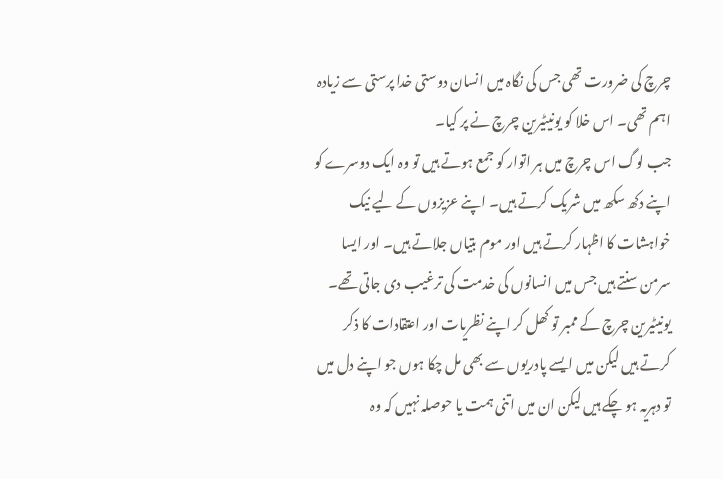چرچ کی ضرورت تھی جس کی نگاہ میں انسان دوستی خدا پرستی سے زیادہ اہم تھی۔ اس خلا کو یونیٹیرین چرچ نے پر کیا۔
جب لوگ اس چرچ میں ہر اتوار کو جمع ہوتے ہیں تو وہ ایک دوسرے کو اپنے دکھ سکھ میں شریک کرتے ہیں۔ اپنے عزیزوں کے لیے نیک خواہشات کا اظہار کرتے ہیں اور موم بتیاں جلاتے ہیں۔ اور ایسا سرمن سنتے ہیں جس میں انسانوں کی خدمت کی ترغیب دی جاتی تھے۔
یونیٹیرین چرچ کے ممبر تو کھل کر اپنے نظریات اور اعتقادات کا ذکر کرتے ہیں لیکن میں ایسے پادریوں سے بھی مل چکا ہوں جو اپنے دل میں تو دہریہ ہو چکے ہیں لیکن ان میں اتنی ہمت یا حوصلہ نہیں کہ وہ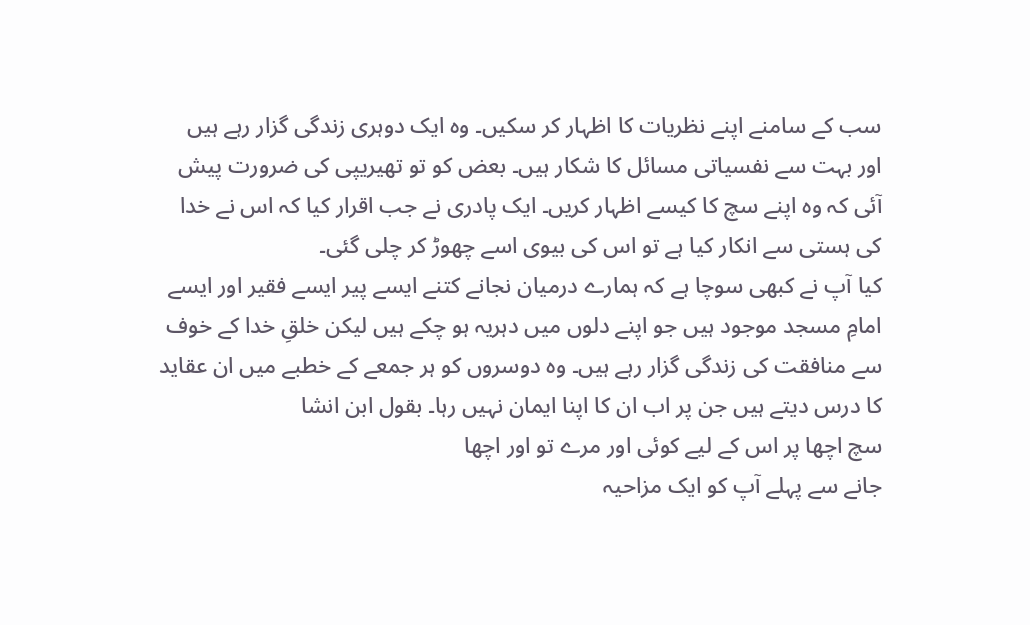سب کے سامنے اپنے نظریات کا اظہار کر سکیں۔ وہ ایک دوہری زندگی گزار رہے ہیں اور بہت سے نفسیاتی مسائل کا شکار ہیں۔ بعض کو تو تھیریپی کی ضرورت پیش آئی کہ وہ اپنے سچ کا کیسے اظہار کریں۔ ایک پادری نے جب اقرار کیا کہ اس نے خدا کی ہستی سے انکار کیا ہے تو اس کی بیوی اسے چھوڑ کر چلی گئی۔
کیا آپ نے کبھی سوچا ہے کہ ہمارے درمیان نجانے کتنے ایسے پیر ایسے فقیر اور ایسے امامِ مسجد موجود ہیں جو اپنے دلوں میں دہریہ ہو چکے ہیں لیکن خلقِ خدا کے خوف سے منافقت کی زندگی گزار رہے ہیں۔ وہ دوسروں کو ہر جمعے کے خطبے میں ان عقاید کا درس دیتے ہیں جن پر اب ان کا اپنا ایمان نہیں رہا۔ بقول ابن انشا
سچ اچھا پر اس کے لیے کوئی اور مرے تو اور اچھا
جانے سے پہلے آپ کو ایک مزاحیہ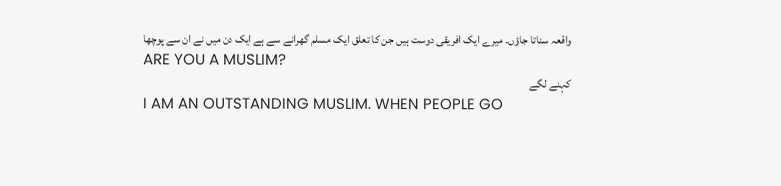واقعہ سناتا جاؤں۔ میرے ایک افریقی دوست ہیں جن کا تعلق ایک مسلم گھرانے سے ہے ایک دن میں نے ان سے پوچھا
ARE YOU A MUSLIM?
کہنے لگے
I AM AN OUTSTANDING MUSLIM. WHEN PEOPLE GO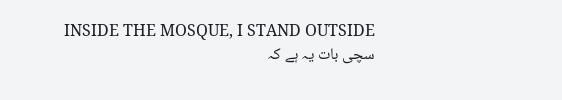INSIDE THE MOSQUE, I STAND OUTSIDE
سچی بات یہ ہے کہ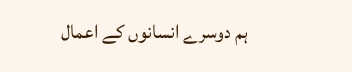ہم دوسرے انسانوں کے اعمال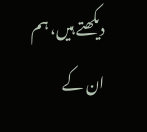دیکھتے ہیں، ہم ان کے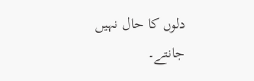دلوں کا حال نہیں جانتے۔